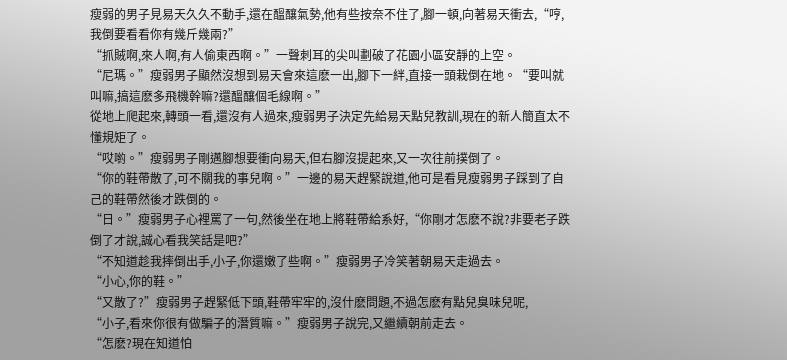瘦弱的男子見易天久久不動手,還在醞釀氣勢,他有些按奈不住了,腳一頓,向著易天衝去,“哼,我倒要看看你有幾斤幾兩?”
“抓賊啊,來人啊,有人偷東西啊。”一聲刺耳的尖叫劃破了花園小區安靜的上空。
“尼瑪。”瘦弱男子顯然沒想到易天會來這麽一出,腳下一絆,直接一頭栽倒在地。“要叫就叫嘛,搞這麽多飛機幹嘛?還醞釀個毛線啊。”
從地上爬起來,轉頭一看,還沒有人過來,瘦弱男子決定先給易天點兒教訓,現在的新人簡直太不懂規矩了。
“哎喲。”瘦弱男子剛邁腳想要衝向易天,但右腳沒提起來,又一次往前撲倒了。
“你的鞋帶散了,可不關我的事兒啊。”一邊的易天趕緊說道,他可是看見瘦弱男子踩到了自己的鞋帶然後才跌倒的。
“日。”瘦弱男子心裡罵了一句,然後坐在地上將鞋帶給系好,“你剛才怎麽不說?非要老子跌倒了才說,誠心看我笑話是吧?”
“不知道趁我摔倒出手,小子,你還嫩了些啊。”瘦弱男子冷笑著朝易天走過去。
“小心,你的鞋。”
“又散了?”瘦弱男子趕緊低下頭,鞋帶牢牢的,沒什麽問題,不過怎麽有點兒臭味兒呢,
“小子,看來你很有做騙子的潛質嘛。”瘦弱男子說完,又繼續朝前走去。
“怎麽?現在知道怕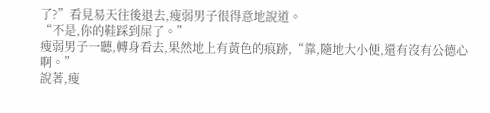了?”看見易天往後退去,瘦弱男子很得意地說道。
“不是,你的鞋踩到屎了。”
瘦弱男子一聽,轉身看去,果然地上有黃色的痕跡,“靠,隨地大小便,還有沒有公德心啊。”
說著,瘦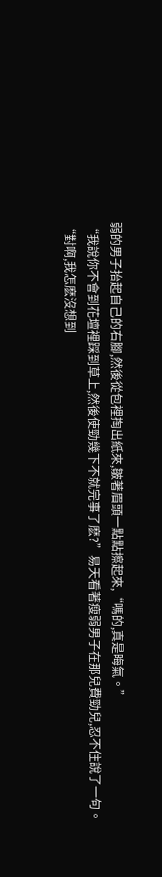弱的男子抬起自己的右腳,然後從包裡掏出紙來,皺著眉頭一點點擦起來,“嗎的,真是晦氣。”
“我說你不會到花壇裡踩到草上,然後使勁幾下不就完事了麽?”易天看著瘦弱男子在那兒費勁兒,忍不住說了一句。
“對啊,我怎麽沒想到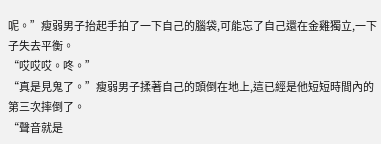呢。”瘦弱男子抬起手拍了一下自己的腦袋,可能忘了自己還在金雞獨立,一下子失去平衡。
“哎哎哎。咚。”
“真是見鬼了。”瘦弱男子揉著自己的頭倒在地上,這已經是他短短時間內的第三次摔倒了。
“聲音就是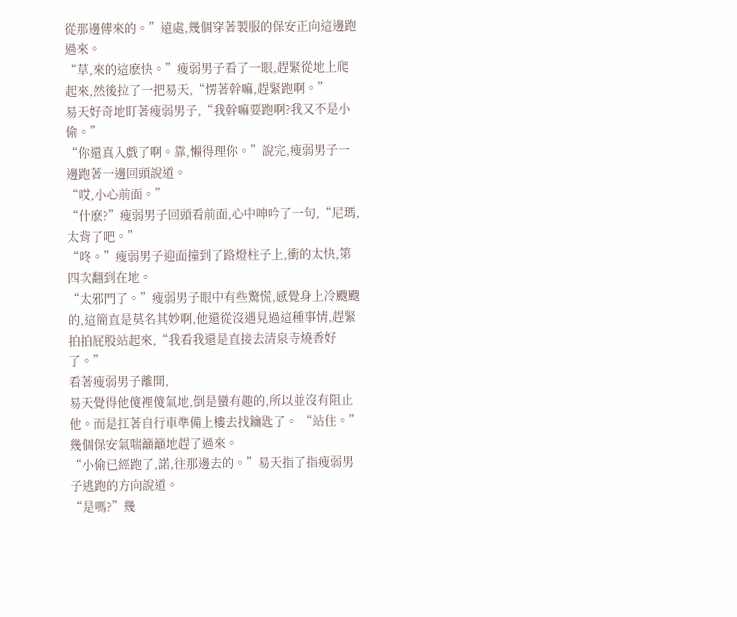從那邊傳來的。”遠處,幾個穿著製服的保安正向這邊跑過來。
“草,來的這麽快。”瘦弱男子看了一眼,趕緊從地上爬起來,然後拉了一把易天,“愣著幹嘛,趕緊跑啊。”
易天好奇地盯著瘦弱男子,“我幹嘛要跑啊?我又不是小偷。”
“你還真入戲了啊。靠,懶得理你。”說完,瘦弱男子一邊跑著一邊回頭說道。
“哎,小心前面。”
“什麽?”瘦弱男子回頭看前面,心中呻吟了一句,“尼瑪,太背了吧。”
“咚。”瘦弱男子迎面撞到了路燈柱子上,衝的太快,第四次翻到在地。
“太邪門了。”瘦弱男子眼中有些驚慌,感覺身上冷颼颼的,這簡直是莫名其妙啊,他還從沒遇見過這種事情,趕緊拍拍屁股站起來,“我看我還是直接去清泉寺燒香好了。”
看著瘦弱男子離開,
易天覺得他傻裡傻氣地,倒是蠻有趣的,所以並沒有阻止他。而是扛著自行車準備上樓去找鑰匙了。 “站住。”幾個保安氣喘籲籲地趕了過來。
“小偷已經跑了,諾,往那邊去的。”易天指了指瘦弱男子逃跑的方向說道。
“是嗎?”幾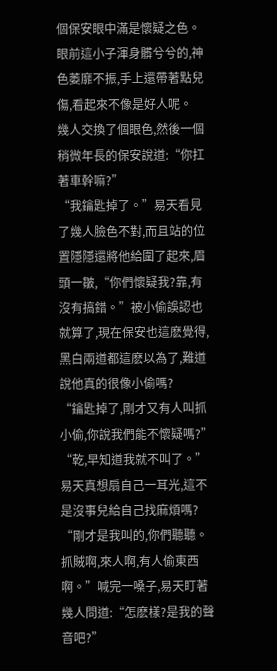個保安眼中滿是懷疑之色。眼前這小子渾身髒兮兮的,神色萎靡不振,手上還帶著點兒傷,看起來不像是好人呢。
幾人交換了個眼色,然後一個稍微年長的保安說道:“你扛著車幹嘛?”
“我鑰匙掉了。”易天看見了幾人臉色不對,而且站的位置隱隱還將他給圍了起來,眉頭一皺,“你們懷疑我?靠,有沒有搞錯。”被小偷誤認也就算了,現在保安也這麽覺得,黑白兩道都這麽以為了,難道說他真的很像小偷嗎?
“鑰匙掉了,剛才又有人叫抓小偷,你說我們能不懷疑嗎?”
“乾,早知道我就不叫了。”易天真想扇自己一耳光,這不是沒事兒給自己找麻煩嗎?
“剛才是我叫的,你們聽聽。抓賊啊,來人啊,有人偷東西啊。”喊完一嗓子,易天盯著幾人問道:“怎麽樣?是我的聲音吧?”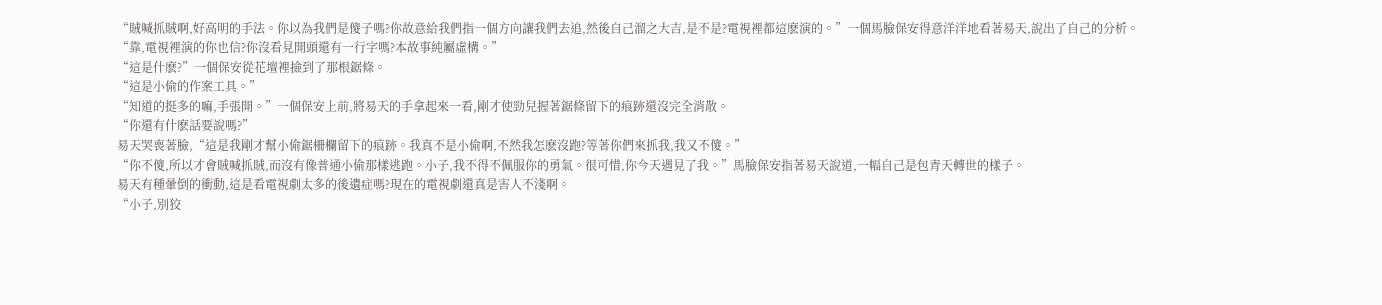“賊喊抓賊啊,好高明的手法。你以為我們是傻子嗎?你故意給我們指一個方向讓我們去追,然後自己溜之大吉,是不是?電視裡都這麽演的。”一個馬臉保安得意洋洋地看著易天,說出了自己的分析。
“靠,電視裡演的你也信?你沒看見開頭還有一行字嗎?本故事純屬虛構。”
“這是什麽?”一個保安從花壇裡撿到了那根鋸條。
“這是小偷的作案工具。”
“知道的挺多的嘛,手張開。”一個保安上前,將易天的手拿起來一看,剛才使勁兒握著鋸條留下的痕跡還沒完全消散。
“你還有什麽話要說嗎?”
易天哭喪著臉,“這是我剛才幫小偷鋸柵欄留下的痕跡。我真不是小偷啊,不然我怎麽沒跑?等著你們來抓我,我又不傻。”
“你不傻,所以才會賊喊抓賊,而沒有像普通小偷那樣逃跑。小子,我不得不佩服你的勇氣。很可惜,你今天遇見了我。”馬臉保安指著易天說道,一幅自己是包青天轉世的樣子。
易天有種暈倒的衝動,這是看電視劇太多的後遺症嗎?現在的電視劇還真是害人不淺啊。
“小子,別狡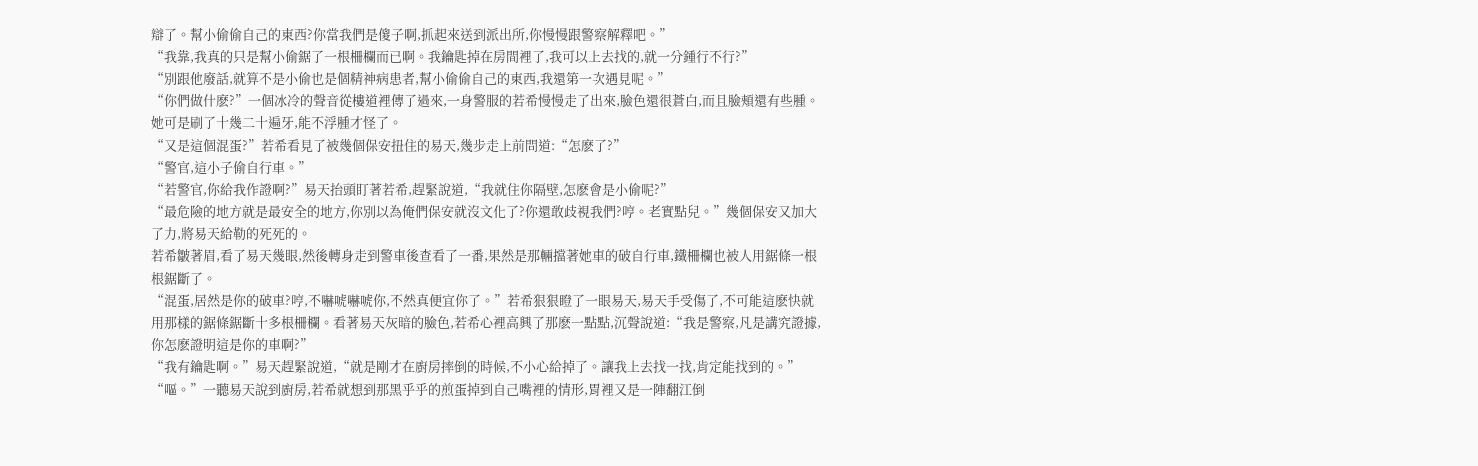辯了。幫小偷偷自己的東西?你當我們是傻子啊,抓起來送到派出所,你慢慢跟警察解釋吧。”
“我靠,我真的只是幫小偷鋸了一根柵欄而已啊。我鑰匙掉在房間裡了,我可以上去找的,就一分鍾行不行?”
“別跟他廢話,就算不是小偷也是個精神病患者,幫小偷偷自己的東西,我還第一次遇見呢。”
“你們做什麽?”一個冰冷的聲音從樓道裡傳了過來,一身警服的若希慢慢走了出來,臉色還很蒼白,而且臉頰還有些腫。她可是刷了十幾二十遍牙,能不浮腫才怪了。
“又是這個混蛋?”若希看見了被幾個保安扭住的易天,幾步走上前問道:“怎麽了?”
“警官,這小子偷自行車。”
“若警官,你給我作證啊?”易天抬頭盯著若希,趕緊說道,“我就住你隔壁,怎麽會是小偷呢?”
“最危險的地方就是最安全的地方,你別以為俺們保安就沒文化了?你還敢歧視我們?哼。老實點兒。”幾個保安又加大了力,將易天給勒的死死的。
若希皺著眉,看了易天幾眼,然後轉身走到警車後查看了一番,果然是那輛擋著她車的破自行車,鐵柵欄也被人用鋸條一根根鋸斷了。
“混蛋,居然是你的破車?哼,不嚇唬嚇唬你,不然真便宜你了。”若希狠狠瞪了一眼易天,易天手受傷了,不可能這麽快就用那樣的鋸條鋸斷十多根柵欄。看著易天灰暗的臉色,若希心裡高興了那麽一點點,沉聲說道:“我是警察,凡是講究證據,你怎麽證明這是你的車啊?”
“我有鑰匙啊。”易天趕緊說道,“就是剛才在廚房摔倒的時候,不小心給掉了。讓我上去找一找,肯定能找到的。”
“嘔。”一聽易天說到廚房,若希就想到那黑乎乎的煎蛋掉到自己嘴裡的情形,胃裡又是一陣翻江倒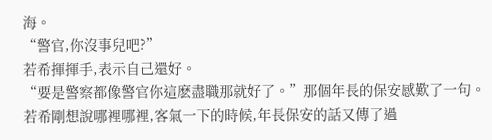海。
“警官,你沒事兒吧?”
若希揮揮手,表示自己還好。
“要是警察都像警官你這麽盡職那就好了。”那個年長的保安感歎了一句。
若希剛想說哪裡哪裡,客氣一下的時候,年長保安的話又傳了過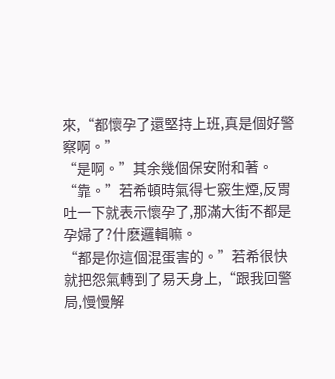來,“都懷孕了還堅持上班,真是個好警察啊。”
“是啊。”其余幾個保安附和著。
“靠。”若希頓時氣得七竅生煙,反胃吐一下就表示懷孕了,那滿大街不都是孕婦了?什麽邏輯嘛。
“都是你這個混蛋害的。”若希很快就把怨氣轉到了易天身上,“跟我回警局,慢慢解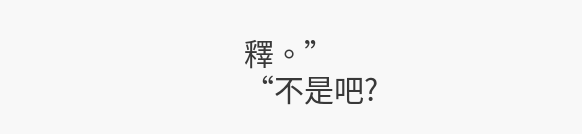釋。”
“不是吧?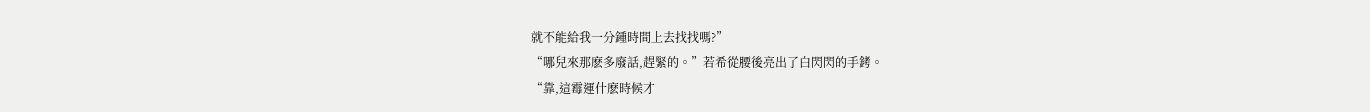就不能給我一分鍾時間上去找找嗎?”
“哪兒來那麽多廢話,趕緊的。”若希從腰後亮出了白閃閃的手銬。
“靠,這霉運什麽時候才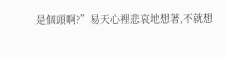是個頭啊?”易天心裡悲哀地想著,不就想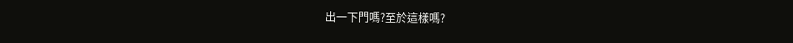出一下門嗎?至於這樣嗎?